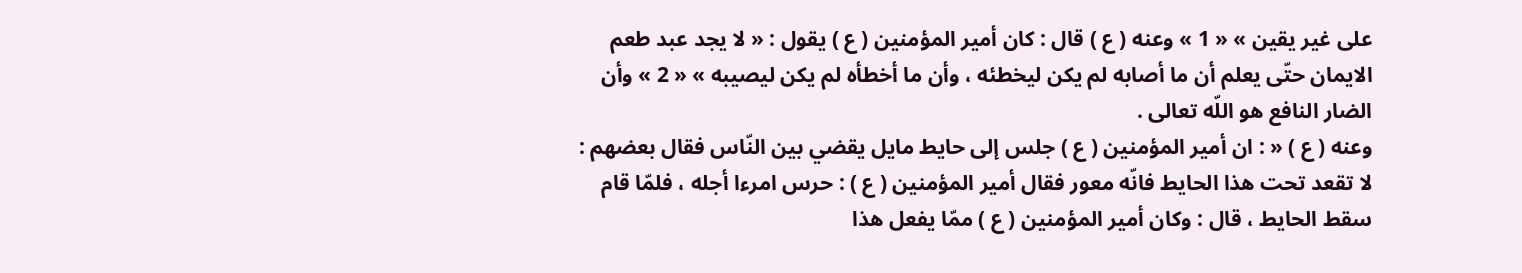على غير يقين » « 1 » وعنه ( ع ) قال : كان أمير المؤمنين ( ع ) يقول : « لا يجد عبد طعم الايمان حتّى يعلم أن ما أصابه لم يكن ليخطئه ، وأن ما أخطأه لم يكن ليصيبه » « 2 » وأن الضار النافع هو اللّه تعالى .
وعنه ( ع ) « : ان أمير المؤمنين ( ع ) جلس إلى حايط مايل يقضي بين النّاس فقال بعضهم :
لا تقعد تحت هذا الحايط فانّه معور فقال أمير المؤمنين ( ع ) : حرس امرءا أجله ، فلمّا قام سقط الحايط ، قال : وكان أمير المؤمنين ( ع ) ممّا يفعل هذا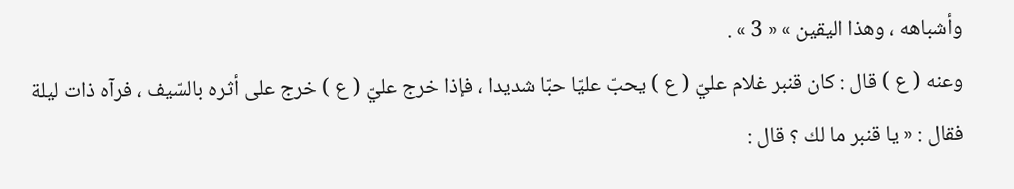وأشباهه ، وهذا اليقين » « 3 » .
وعنه ( ع ) قال : كان قنبر غلام عليّ ( ع ) يحبّ عليّا حبّا شديدا ، فإذا خرج عليّ ( ع ) خرج على أثره بالسّيف ، فرآه ذات ليلة فقال : « يا قنبر ما لك ؟ قال :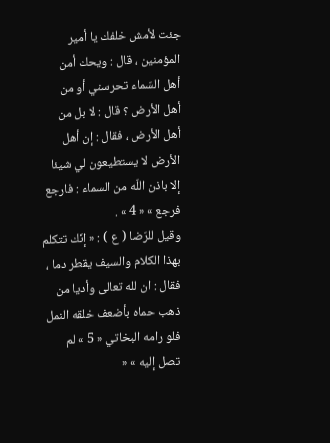جئت لأمش خلفك يا أمير المؤمنين ، قال : ويحك أمن أهل السّماء تحرسني أو من أهل الأرض ؟ قال : لا بل من أهل الأرض ، فقال : إن أهل الأرض لا يستطيعون لي شيئا إلا باذن اللّه من السماء : فارجع فرجع » « 4 » .
وقيل للرّضا ( ع ) : « إنّك تتكلم بهذا الكلام والسيف يقطر دما ، فقال : ان لله تعالى وأديا من ذهب حماه بأضعف خلقه النمل فلو رامه البخاتي « 5 » لم تصل إليه » «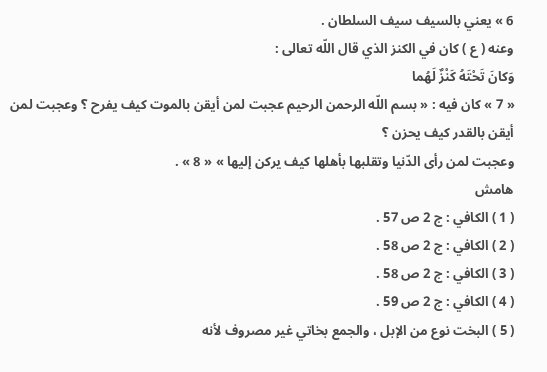6 » يعني بالسيف سيف السلطان .
وعنه ( ع ) كان في الكنز الذي قال اللّه تعالى :
وَكانَ تَحْتَهُ كَنْزٌ لَهُما
« 7 » كان فيه : « بسم اللّه الرحمن الرحيم عجبت لمن أيقن بالموت كيف يفرح ؟ وعجبت لمن أيقن بالقدر كيف يحزن ؟
وعجبت لمن رأى الدّنيا وتقلبها بأهلها كيف يركن إليها » « 8 » .
هامش
( 1 ) الكافي : ج 2 ص 57 .
( 2 ) الكافي : ج 2 ص 58 .
( 3 ) الكافي : ج 2 ص 58 .
( 4 ) الكافي : ج 2 ص 59 .
( 5 ) البخت نوع من الإبل ، والجمع بخاتي غير مصروف لأنه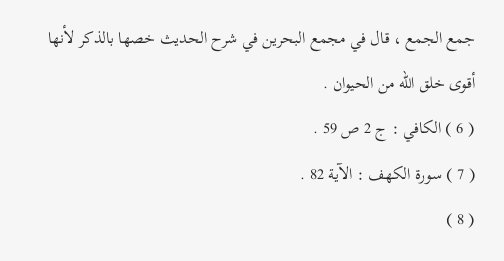جمع الجمع ، قال في مجمع البحرين في شرح الحديث خصها بالذكر لأنها أقوى خلق اللّه من الحيوان .
( 6 ) الكافي : ج 2 ص 59 .
( 7 ) سورة الكهف : الآية 82 .
( 8 )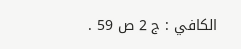الكافي : ج 2 ص 59 .